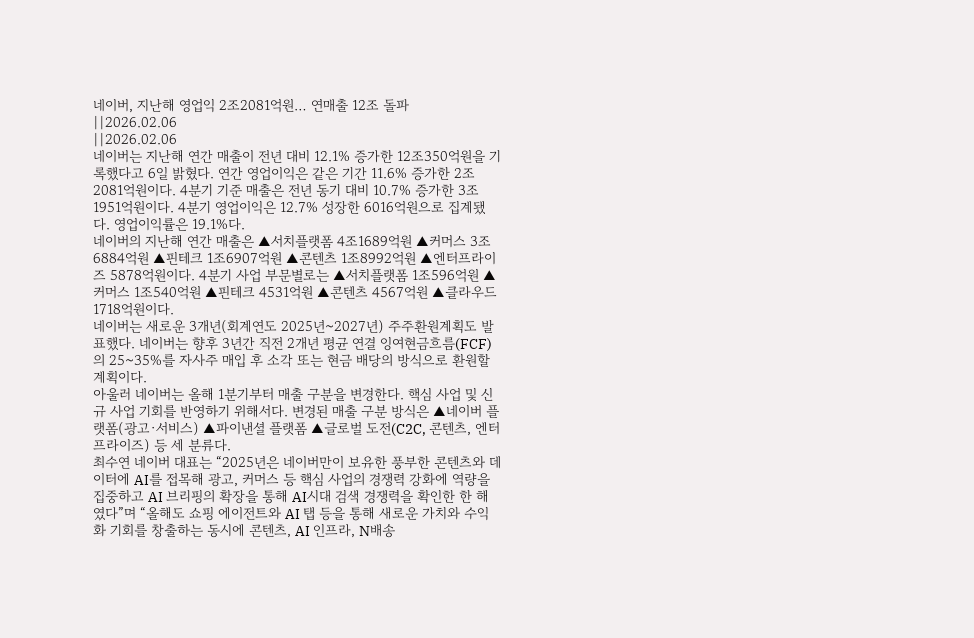네이버, 지난해 영업익 2조2081억원… 연매출 12조 돌파
||2026.02.06
||2026.02.06
네이버는 지난해 연간 매출이 전년 대비 12.1% 증가한 12조350억원을 기록했다고 6일 밝혔다. 연간 영업이익은 같은 기간 11.6% 증가한 2조2081억원이다. 4분기 기준 매출은 전년 동기 대비 10.7% 증가한 3조1951억원이다. 4분기 영업이익은 12.7% 성장한 6016억원으로 집계됐다. 영업이익률은 19.1%다.
네이버의 지난해 연간 매출은 ▲서치플랫폼 4조1689억원 ▲커머스 3조6884억원 ▲핀테크 1조6907억원 ▲콘텐츠 1조8992억원 ▲엔터프라이즈 5878억원이다. 4분기 사업 부문별로는 ▲서치플랫폼 1조596억원 ▲커머스 1조540억원 ▲핀테크 4531억원 ▲콘텐츠 4567억원 ▲클라우드 1718억원이다.
네이버는 새로운 3개년(회계연도 2025년~2027년) 주주환원계획도 발표했다. 네이버는 향후 3년간 직전 2개년 평균 연결 잉여현금흐름(FCF)의 25~35%를 자사주 매입 후 소각 또는 현금 배당의 방식으로 환원할 계획이다.
아울러 네이버는 올해 1분기부터 매출 구분을 변경한다. 핵심 사업 및 신규 사업 기회를 반영하기 위해서다. 변경된 매출 구분 방식은 ▲네이버 플랫폼(광고·서비스) ▲파이낸셜 플랫폼 ▲글로벌 도전(C2C, 콘텐츠, 엔터프라이즈) 등 세 분류다.
최수연 네이버 대표는 “2025년은 네이버만이 보유한 풍부한 콘텐츠와 데이터에 AI를 접목해 광고, 커머스 등 핵심 사업의 경쟁력 강화에 역량을 집중하고 AI 브리핑의 확장을 통해 AI시대 검색 경쟁력을 확인한 한 해였다”며 “올해도 쇼핑 에이전트와 AI 탭 등을 통해 새로운 가치와 수익화 기회를 창출하는 동시에 콘텐츠, AI 인프라, N배송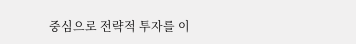중심으로 전략적 투자를 이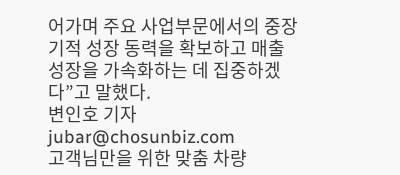어가며 주요 사업부문에서의 중장기적 성장 동력을 확보하고 매출 성장을 가속화하는 데 집중하겠다”고 말했다.
변인호 기자
jubar@chosunbiz.com
고객님만을 위한 맞춤 차량